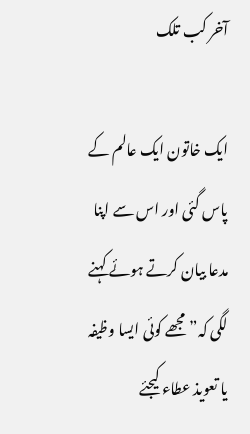آخر کب تلک

ایک خاتون ایک عالم کے پاس گئی اور اس سے اپنا مدعا بیان کرتے ہوئے کہنے لگی کہ”مجھے کوئی ایسا وظیفہ یا تعویذ عطاء کیجئے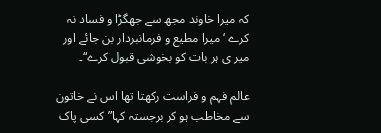کہ میرا خاوند مجھ سے جھگڑا و فساد نہ کرے ‘میرا مطیع و فرمانبردار بن جائے اور میر ی ہر بات کو بخوشی قبول کرے“۔

عالم فہم و فراست رکھتا تھا اس نے خاتون سے مخاطب ہو کر برجستہ کہا”کسی پاک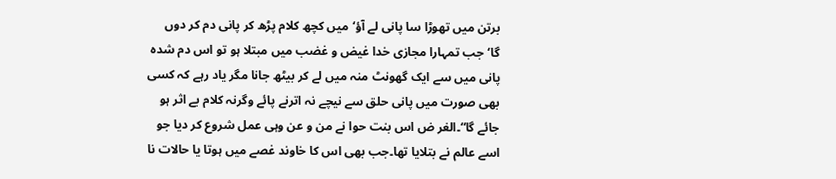برتن میں تھوڑا سا پانی لے آؤ‘میں کچھ کلام پڑھ کر پانی دم کر دوں گا‘جب تمہارا مجازی خدا غیض و غضب میں مبتلا ہو تو اس دم شدہ پانی میں سے ایک گھونٹ منہ میں لے کر بیٹھ جانا مگر یاد رہے کہ کسی بھی صورت میں پانی حلق سے نیچے نہ اترنے پائے وگرنہ کلام بے اثر ہو جائے گا“۔الغر ض اس بنت حوا نے من و عن وہی عمل شروع کر دیا جو اسے عالم نے بتلایا تھا۔جب بھی اس کا خاوند غصے میں ہوتا یا حالات نا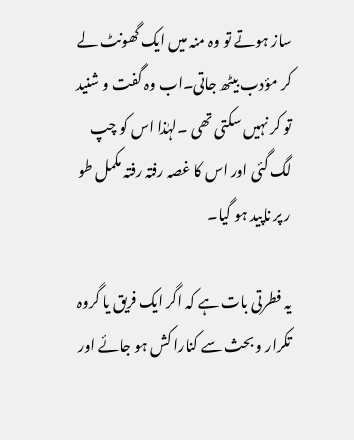ساز ہوتے تو وہ منہ میں ایک گھونٹ لے کر مؤدب بیٹھ جاتی۔اب وہ گفت و شنید تو کر نہیں سکتی تھی ۔لہٰذا اس کو چپ لگ گئی اور اس کا غصہ رفتہ رفتہ مکمل طو ر پر ناپید ہو گیا۔

یہ فطرتی بات ہے کہ اگر ایک فریق یا گروہ تکرار و بحث سے کنارا کش ہو جائے اور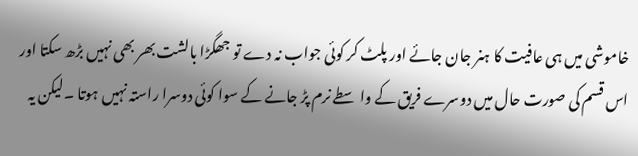خاموشی میں ہی عافیت کا ہنر جان جائے اور پلٹ کر کوئی جواب نہ دے تو جھگڑا بالشت بھر بھی نہیں بڑھ سکتا اور اس قسم کی صورت حال میں دوسرے فریق کے واسطے نرم پڑ جانے کے سوا کوئی دوسرا راستہ نہیں ہوتا ۔لیکن یہ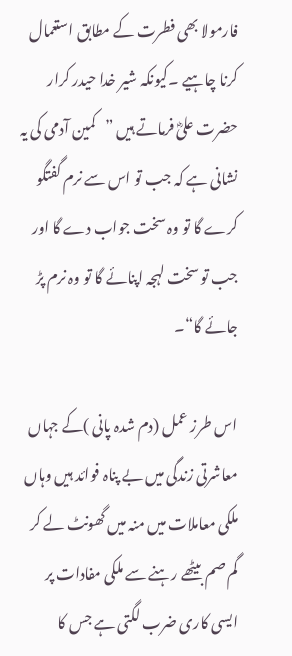فارمولا بھی فطرت کے مطابق استعمال کرنا چاہیے ۔کیونکہ شیر خدا حیدر کرار حضرت علیؓ فرماتے ہیں ”کمین آدمی کی یہ نشانی ہے کہ جب تو اس سے نرم گفتگو کرے گا تو وہ سخت جواب دے گا اور جب تو سخت لہجہ اپنائے گا تو وہ نرم پڑ جائے گا“۔

اس طرز عمل (دم شدہ پانی )کے جہاں معاشرتی زندگی میں بے پناہ فوائد ہیں وہاں ملکی معاملات میں منہ میں گھونٹ لے کر گم صم بیٹھے رہنے سے ملکی مفادات پر ایسی کاری ضرب لگتی ہے جس کا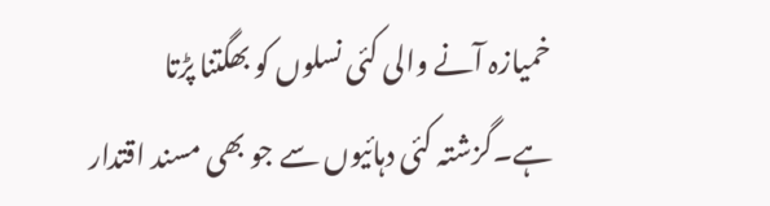خمیازہ آنے والی کئی نسلوں کو بھگتنا پڑتا ہے۔گزشتہ کئی دہائیوں سے جو بھی مسند اقتدار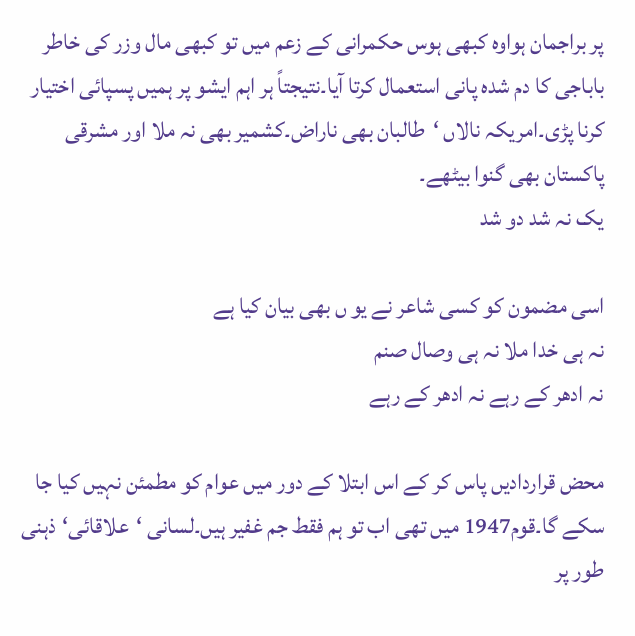پر براجمان ہواوہ کبھی ہوس حکمرانی کے زعم میں تو کبھی مال وزر کی خاطر باباجی کا دم شدہ پانی استعمال کرتا آیا۔نتیجتاً ہر اہم ایشو پر ہمیں پسپائی اختیار کرنا پڑی۔امریکہ نالاں ‘طالبان بھی ناراض۔کشمیر بھی نہ ملا اور مشرقی پاکستان بھی گنوا بیٹھے۔
یک نہ شد دو شد

اسی مضمون کو کسی شاعر نے یو ں بھی بیان کیا ہے
نہ ہی خدا ملا نہ ہی وصال صنم
نہ ادھر کے رہے نہ ادھر کے رہے

محض قراردادیں پاس کر کے اس ابتلا کے دور میں عوام کو مطمئن نہیں کیا جا سکے گا۔قوم1947 میں تھی اب تو ہم فقط جم غفیر ہیں۔لسانی ‘علاقائی‘ذہنی طور پر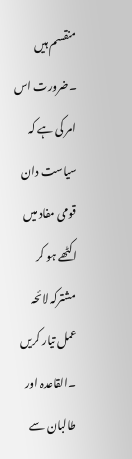منقسم ہیں ۔ضرورت اس امر کی ہے کہ سیاست دان قومی مفاد میں اکٹھے ہو کر مشترکہ لائحہ عمل تیار کریں ۔القاعدہ اور طالبان سے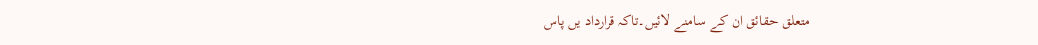متعلق حقائق ان کے سامنے لائیں۔تاکہ قرارداد یں پاس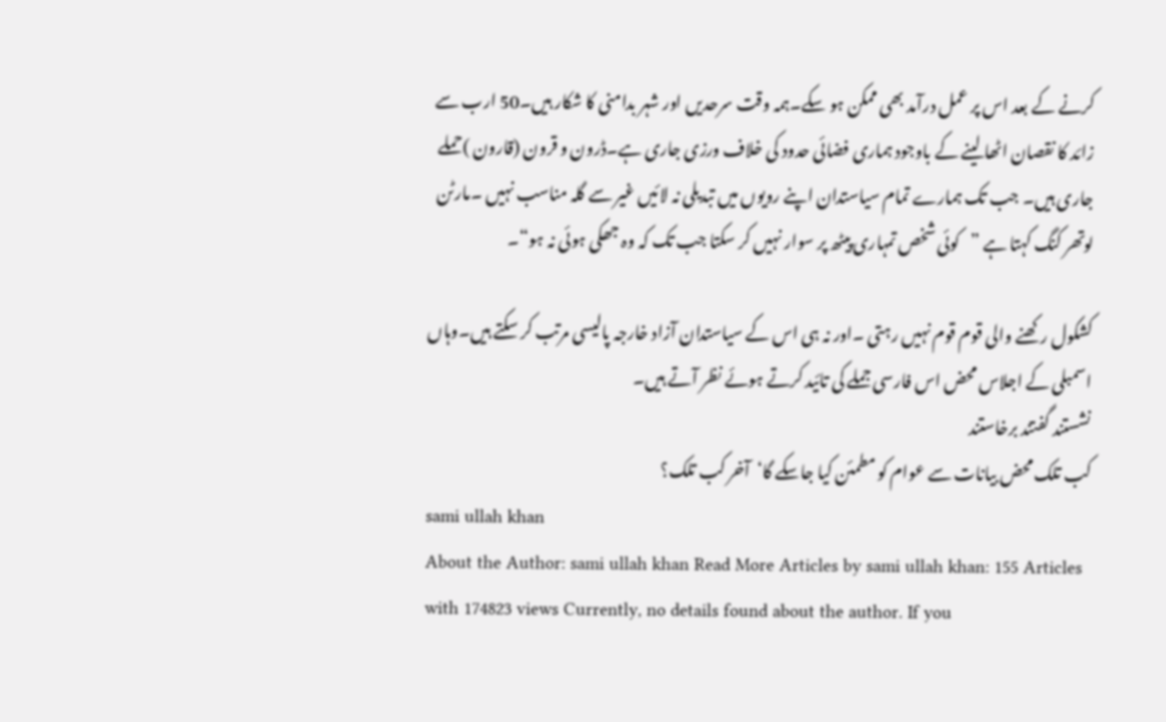کرنے کے بعد اس پر عمل درآمد بھی ممکن ہو سکے۔ہمہ وقت سرحدیں اور شہر بدامنی کا شکار ہیں۔50 ارب سے زائد کا نقصان اٹھا لینے کے باوجود ہماری فضائی حدود کی خلاف ورزی جاری ہے۔ڈرون و قرون (قارون )حملے جاری ہیں۔ جب تک ہمارے تمام سیاستدان اپنے رویوں میں تبدیلی نہ لائیں غیر سے گلہ مناسب نہیں ۔مارٹن لوتھر کنگ کہتا ہے ”کوئی شخص تمہاری پیٹھ پر سوار نہیں کر سکتا جب تک کہ وہ جھکی ہوئی نہ ہو“۔

کشکول رکھنے والی قوم قوم نہیں رہتی ۔اور نہ ہی اس کے سیاستدان آزاد خارجہ پالیسی مرتب کر سکتے ہیں۔وہاں اسمبلی کے اجلاس محض اس فارسی جملے کی تائید کرتے ہوئے نظر آتے ہیں۔
نشستند گفتند برخاستند
کب تلک محض بیانات سے عوام کو مطمئن کیا جاسکے گا‘آخر کب تلک؟
sami ullah khan
About the Author: sami ullah khan Read More Articles by sami ullah khan: 155 Articles with 174823 views Currently, no details found about the author. If you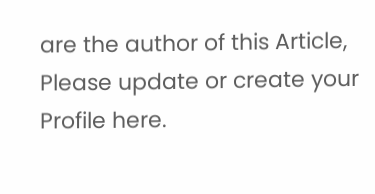are the author of this Article, Please update or create your Profile here.